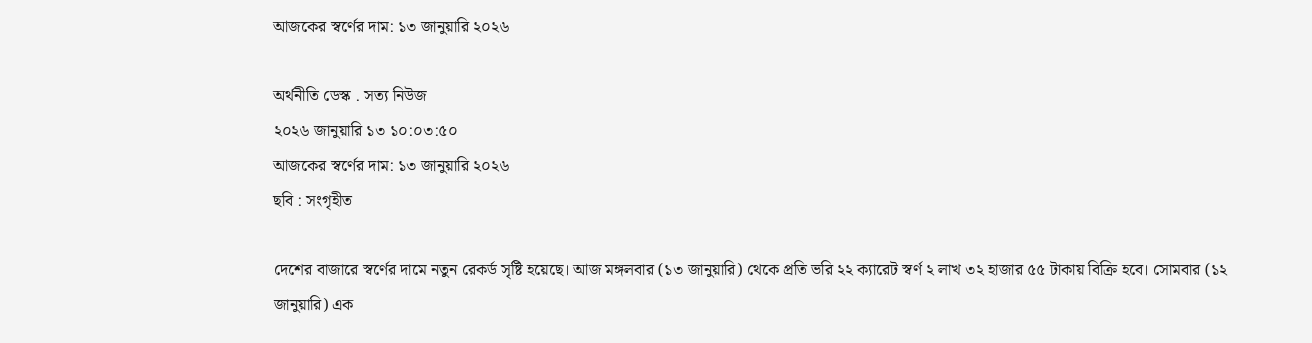আজকের স্বর্ণের দাম: ১৩ জানুয়ারি ২০২৬

অর্থনীতি ডেস্ক . সত্য নিউজ
২০২৬ জানুয়ারি ১৩ ১০:০৩:৫০
আজকের স্বর্ণের দাম: ১৩ জানুয়ারি ২০২৬
ছবি : সংগৃহীত

দেশের বাজারে স্বর্ণের দামে নতুন রেকর্ড সৃষ্টি হয়েছে। আজ মঙ্গলবার (১৩ জানুয়ারি) থেকে প্রতি ভরি ২২ ক্যারেট স্বর্ণ ২ লাখ ৩২ হাজার ৫৫ টাকায় বিক্রি হবে। সোমবার (১২ জানুয়ারি) এক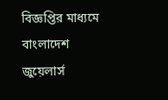বিজ্ঞপ্তির মাধ্যমে বাংলাদেশ জুয়েলার্স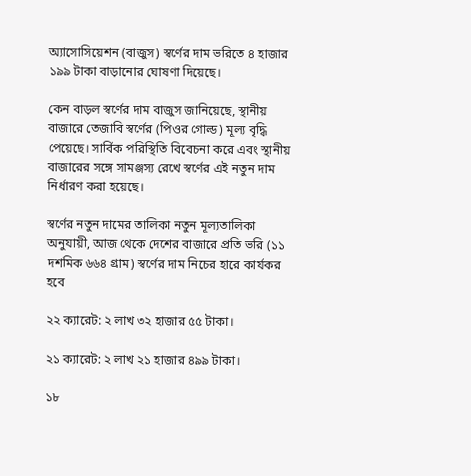অ্যাসোসিয়েশন (বাজুস) স্বর্ণের দাম ভরিতে ৪ হাজার ১৯৯ টাকা বাড়ানোর ঘোষণা দিয়েছে।

কেন বাড়ল স্বর্ণের দাম বাজুস জানিয়েছে, স্থানীয় বাজারে তেজাবি স্বর্ণের (পিওর গোল্ড) মূল্য বৃদ্ধি পেয়েছে। সার্বিক পরিস্থিতি বিবেচনা করে এবং স্থানীয় বাজারের সঙ্গে সামঞ্জস্য রেখে স্বর্ণের এই নতুন দাম নির্ধারণ করা হয়েছে।

স্বর্ণের নতুন দামের তালিকা নতুন মূল্যতালিকা অনুযায়ী, আজ থেকে দেশের বাজারে প্রতি ভরি (১১ দশমিক ৬৬৪ গ্রাম) স্বর্ণের দাম নিচের হারে কার্যকর হবে

২২ ক্যারেট: ২ লাখ ৩২ হাজার ৫৫ টাকা।

২১ ক্যারেট: ২ লাখ ২১ হাজার ৪৯৯ টাকা।

১৮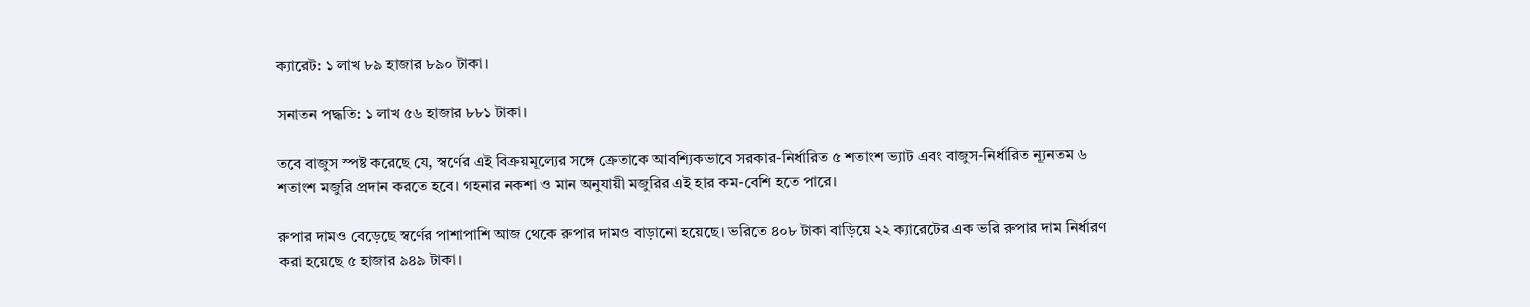ক্যারেট: ১ লাখ ৮৯ হাজার ৮৯০ টাকা।

সনাতন পদ্ধতি: ১ লাখ ৫৬ হাজার ৮৮১ টাকা।

তবে বাজুস স্পষ্ট করেছে যে, স্বর্ণের এই বিক্রয়মূল্যের সঙ্গে ক্রেতাকে আবশ্যিকভাবে সরকার-নির্ধারিত ৫ শতাংশ ভ্যাট এবং বাজুস-নির্ধারিত ন্যূনতম ৬ শতাংশ মজুরি প্রদান করতে হবে। গহনার নকশা ও মান অনুযায়ী মজুরির এই হার কম-বেশি হতে পারে।

রুপার দামও বেড়েছে স্বর্ণের পাশাপাশি আজ থেকে রুপার দামও বাড়ানো হয়েছে। ভরিতে ৪০৮ টাকা বাড়িয়ে ২২ ক্যারেটের এক ভরি রুপার দাম নির্ধারণ করা হয়েছে ৫ হাজার ৯৪৯ টাকা।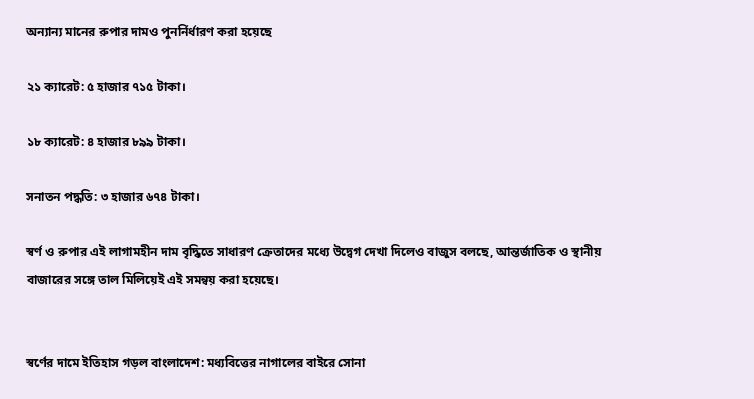অন্যান্য মানের রুপার দামও পুনর্নির্ধারণ করা হয়েছে

২১ ক্যারেট: ৫ হাজার ৭১৫ টাকা।

১৮ ক্যারেট: ৪ হাজার ৮৯৯ টাকা।

সনাতন পদ্ধতি: ৩ হাজার ৬৭৪ টাকা।

স্বর্ণ ও রুপার এই লাগামহীন দাম বৃদ্ধিতে সাধারণ ক্রেতাদের মধ্যে উদ্বেগ দেখা দিলেও বাজুস বলছে, আন্তর্জাতিক ও স্থানীয় বাজারের সঙ্গে তাল মিলিয়েই এই সমন্বয় করা হয়েছে।


স্বর্ণের দামে ইতিহাস গড়ল বাংলাদেশ: মধ্যবিত্তের নাগালের বাইরে সোনা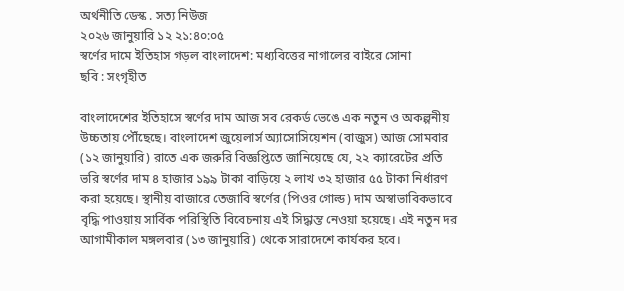অর্থনীতি ডেস্ক . সত্য নিউজ
২০২৬ জানুয়ারি ১২ ২১:৪০:০৫
স্বর্ণের দামে ইতিহাস গড়ল বাংলাদেশ: মধ্যবিত্তের নাগালের বাইরে সোনা
ছবি : সংগৃহীত

বাংলাদেশের ইতিহাসে স্বর্ণের দাম আজ সব রেকর্ড ভেঙে এক নতুন ও অকল্পনীয় উচ্চতায় পৌঁছেছে। বাংলাদেশ জুয়েলার্স অ্যাসোসিয়েশন (বাজুস) আজ সোমবার (১২ জানুয়ারি) রাতে এক জরুরি বিজ্ঞপ্তিতে জানিয়েছে যে, ২২ ক্যারেটের প্রতি ভরি স্বর্ণের দাম ৪ হাজার ১৯৯ টাকা বাড়িয়ে ২ লাখ ৩২ হাজার ৫৫ টাকা নির্ধারণ করা হয়েছে। স্থানীয় বাজারে তেজাবি স্বর্ণের (পিওর গোল্ড) দাম অস্বাভাবিকভাবে বৃদ্ধি পাওয়ায় সার্বিক পরিস্থিতি বিবেচনায় এই সিদ্ধান্ত নেওয়া হয়েছে। এই নতুন দর আগামীকাল মঙ্গলবার (১৩ জানুয়ারি) থেকে সারাদেশে কার্যকর হবে।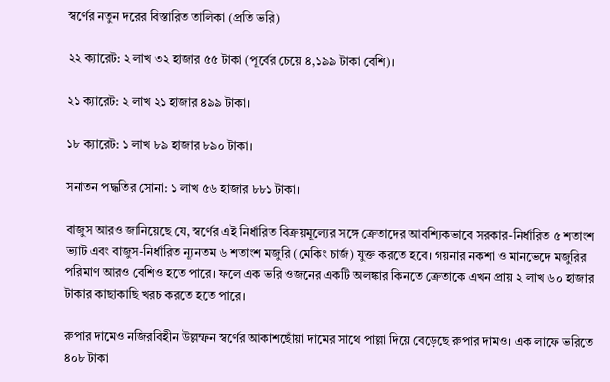স্বর্ণের নতুন দরের বিস্তারিত তালিকা (প্রতি ভরি)

২২ ক্যারেট: ২ লাখ ৩২ হাজার ৫৫ টাকা (পূর্বের চেয়ে ৪,১৯৯ টাকা বেশি)।

২১ ক্যারেট: ২ লাখ ২১ হাজার ৪৯৯ টাকা।

১৮ ক্যারেট: ১ লাখ ৮৯ হাজার ৮৯০ টাকা।

সনাতন পদ্ধতির সোনা: ১ লাখ ৫৬ হাজার ৮৮১ টাকা।

বাজুস আরও জানিয়েছে যে, স্বর্ণের এই নির্ধারিত বিক্রয়মূল্যের সঙ্গে ক্রেতাদের আবশ্যিকভাবে সরকার-নির্ধারিত ৫ শতাংশ ভ্যাট এবং বাজুস-নির্ধারিত ন্যূনতম ৬ শতাংশ মজুরি (মেকিং চার্জ) যুক্ত করতে হবে। গয়নার নকশা ও মানভেদে মজুরির পরিমাণ আরও বেশিও হতে পারে। ফলে এক ভরি ওজনের একটি অলঙ্কার কিনতে ক্রেতাকে এখন প্রায় ২ লাখ ৬০ হাজার টাকার কাছাকাছি খরচ করতে হতে পারে।

রুপার দামেও নজিরবিহীন উল্লম্ফন স্বর্ণের আকাশছোঁয়া দামের সাথে পাল্লা দিয়ে বেড়েছে রুপার দামও। এক লাফে ভরিতে ৪০৮ টাকা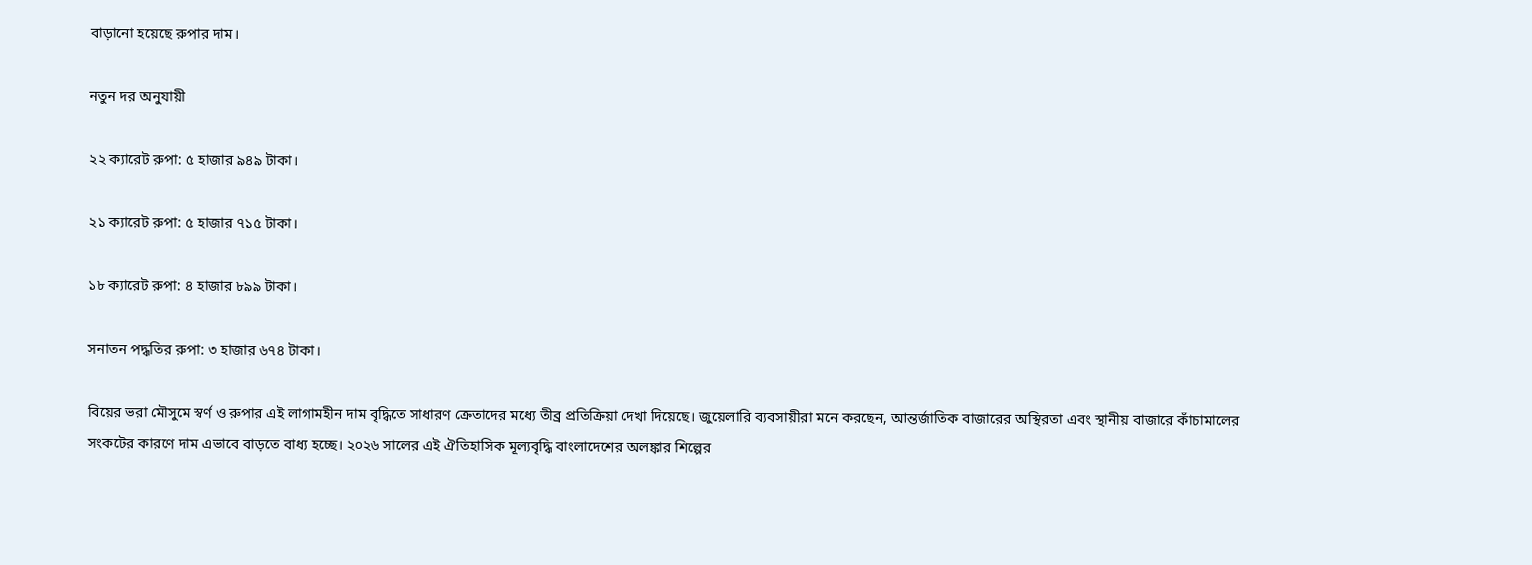বাড়ানো হয়েছে রুপার দাম।

নতুন দর অনুযায়ী

২২ ক্যারেট রুপা: ৫ হাজার ৯৪৯ টাকা।

২১ ক্যারেট রুপা: ৫ হাজার ৭১৫ টাকা।

১৮ ক্যারেট রুপা: ৪ হাজার ৮৯৯ টাকা।

সনাতন পদ্ধতির রুপা: ৩ হাজার ৬৭৪ টাকা।

বিয়ের ভরা মৌসুমে স্বর্ণ ও রুপার এই লাগামহীন দাম বৃদ্ধিতে সাধারণ ক্রেতাদের মধ্যে তীব্র প্রতিক্রিয়া দেখা দিয়েছে। জুয়েলারি ব্যবসায়ীরা মনে করছেন, আন্তর্জাতিক বাজারের অস্থিরতা এবং স্থানীয় বাজারে কাঁচামালের সংকটের কারণে দাম এভাবে বাড়তে বাধ্য হচ্ছে। ২০২৬ সালের এই ঐতিহাসিক মূল্যবৃদ্ধি বাংলাদেশের অলঙ্কার শিল্পের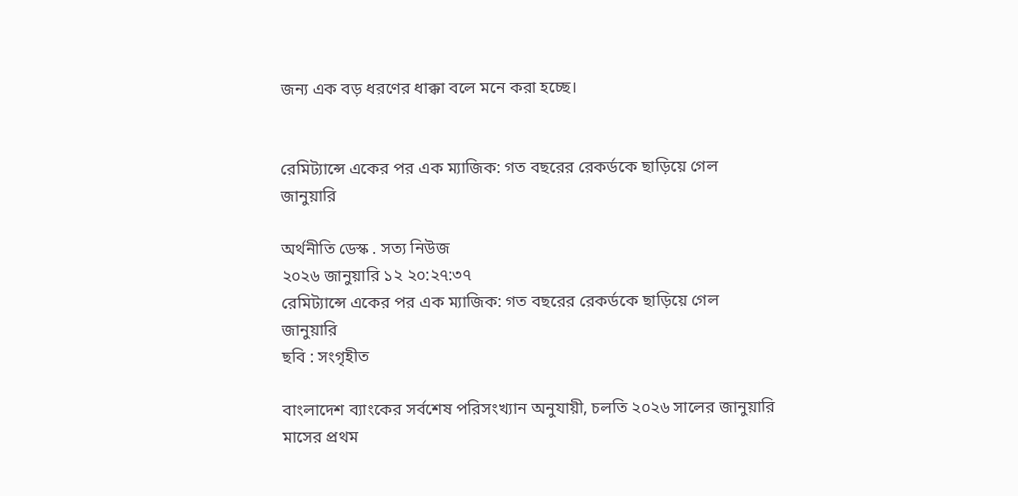জন্য এক বড় ধরণের ধাক্কা বলে মনে করা হচ্ছে।


রেমিট্যান্সে একের পর এক ম্যাজিক: গত বছরের রেকর্ডকে ছাড়িয়ে গেল জানুয়ারি

অর্থনীতি ডেস্ক . সত্য নিউজ
২০২৬ জানুয়ারি ১২ ২০:২৭:৩৭
রেমিট্যান্সে একের পর এক ম্যাজিক: গত বছরের রেকর্ডকে ছাড়িয়ে গেল জানুয়ারি
ছবি : সংগৃহীত

বাংলাদেশ ব্যাংকের সর্বশেষ পরিসংখ্যান অনুযায়ী, চলতি ২০২৬ সালের জানুয়ারি মাসের প্রথম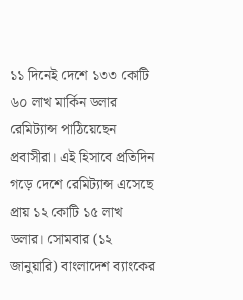১১ দিনেই দেশে ১৩৩ কোটি ৬০ লাখ মার্কিন ডলার রেমিট্যান্স পাঠিয়েছেন প্রবাসীরা। এই হিসাবে প্রতিদিন গড়ে দেশে রেমিট্যান্স এসেছে প্রায় ১২ কোটি ১৫ লাখ ডলার। সোমবার (১২ জানুয়ারি) বাংলাদেশ ব্যাংকের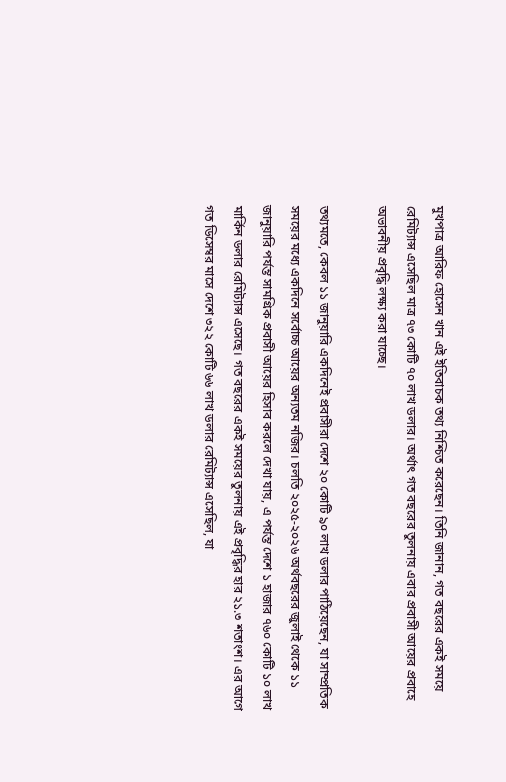মুখপাত্র আরিফ হোসেন খান এই ইতিবাচক তথ্য নিশ্চিত করেছেন। তিনি জানান, গত বছরের একই সময়ে রেমিট্যান্স এসেছিল মাত্র ৭৩ কোটি ৭০ লাখ ডলার। অর্থাৎ গত বছরের তুলনায় এবার প্রবাসী আয়ের প্রবাহে অভাবনীয় প্রবৃদ্ধি লক্ষ্য করা যাচ্ছে।

তথ্যমতে, কেবল ১১ জানুয়ারি একদিনেই প্রবাসীরা দেশে ২০ কোটি ৯০ লাখ ডলার পাঠিয়েছেন, যা সাম্প্রতিক সময়ের মধ্যে একদিনে সর্বোচ্চ আয়ের অন্যতম নজির। চলতি ২০২৫-২০২৬ অর্থবছরের জুলাই থেকে ১১ জানুয়ারি পর্যন্ত সামগ্রিক প্রবাসী আয়ের হিসাব করলে দেখা যায়, এ পর্যন্ত দেশে ১ হাজার ৭৬০ কোটি ১০ লাখ মার্কিন ডলার রেমিট্যান্স এসেছে। গত বছরের একই সময়ের তুলনায় এই প্রবৃদ্ধির হার ২১.৩ শতাংশ। এর আগে গত ডিসেম্বর মাসে দেশে ৩২২ কোটি ৬৬ লাখ ডলার রেমিট্যান্স এসেছিল, যা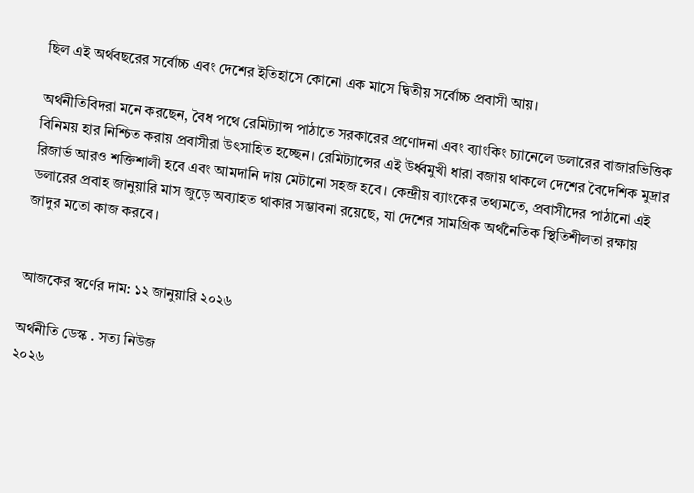ছিল এই অর্থবছরের সর্বোচ্চ এবং দেশের ইতিহাসে কোনো এক মাসে দ্বিতীয় সর্বোচ্চ প্রবাসী আয়।

অর্থনীতিবিদরা মনে করছেন, বৈধ পথে রেমিট্যান্স পাঠাতে সরকারের প্রণোদনা এবং ব্যাংকিং চ্যানেলে ডলারের বাজারভিত্তিক বিনিময় হার নিশ্চিত করায় প্রবাসীরা উৎসাহিত হচ্ছেন। রেমিট্যান্সের এই উর্ধ্বমুখী ধারা বজায় থাকলে দেশের বৈদেশিক মুদ্রার রিজার্ভ আরও শক্তিশালী হবে এবং আমদানি দায় মেটানো সহজ হবে। কেন্দ্রীয় ব্যাংকের তথ্যমতে, প্রবাসীদের পাঠানো এই ডলারের প্রবাহ জানুয়ারি মাস জুড়ে অব্যাহত থাকার সম্ভাবনা রয়েছে, যা দেশের সামগ্রিক অর্থনৈতিক স্থিতিশীলতা রক্ষায় জাদুর মতো কাজ করবে।


আজকের স্বর্ণের দাম: ১২ জানুয়ারি ২০২৬

অর্থনীতি ডেস্ক . সত্য নিউজ
২০২৬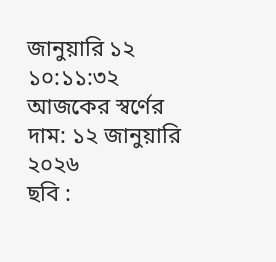জানুয়ারি ১২ ১০:১১:৩২
আজকের স্বর্ণের দাম: ১২ জানুয়ারি ২০২৬
ছবি :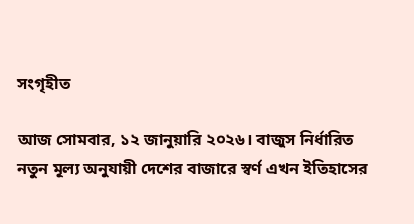সংগৃহীত

আজ সোমবার, ১২ জানুয়ারি ২০২৬। বাজুস নির্ধারিত নতুন মূল্য অনুযায়ী দেশের বাজারে স্বর্ণ এখন ইতিহাসের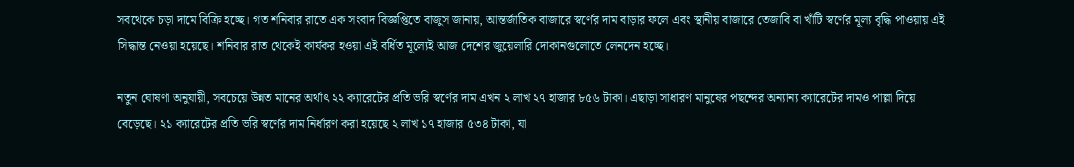সবথেকে চড়া দামে বিক্রি হচ্ছে। গত শনিবার রাতে এক সংবাদ বিজ্ঞপ্তিতে বাজুস জানায়, আন্তর্জাতিক বাজারে স্বর্ণের দাম বাড়ার ফলে এবং স্থানীয় বাজারে তেজাবি বা খাঁটি স্বর্ণের মূল্য বৃদ্ধি পাওয়ায় এই সিদ্ধান্ত নেওয়া হয়েছে। শনিবার রাত থেকেই কার্যকর হওয়া এই বর্ধিত মূল্যেই আজ দেশের জুয়েলারি দোকানগুলোতে লেনদেন হচ্ছে।

নতুন ঘোষণা অনুযায়ী, সবচেয়ে উন্নত মানের অর্থাৎ ২২ ক্যারেটের প্রতি ভরি স্বর্ণের দাম এখন ২ লাখ ২৭ হাজার ৮৫৬ টাকা। এছাড়া সাধারণ মানুষের পছন্দের অন্যান্য ক্যারেটের দামও পাল্লা দিয়ে বেড়েছে। ২১ ক্যারেটের প্রতি ভরি স্বর্ণের দাম নির্ধারণ করা হয়েছে ২ লাখ ১৭ হাজার ৫৩৪ টাকা, যা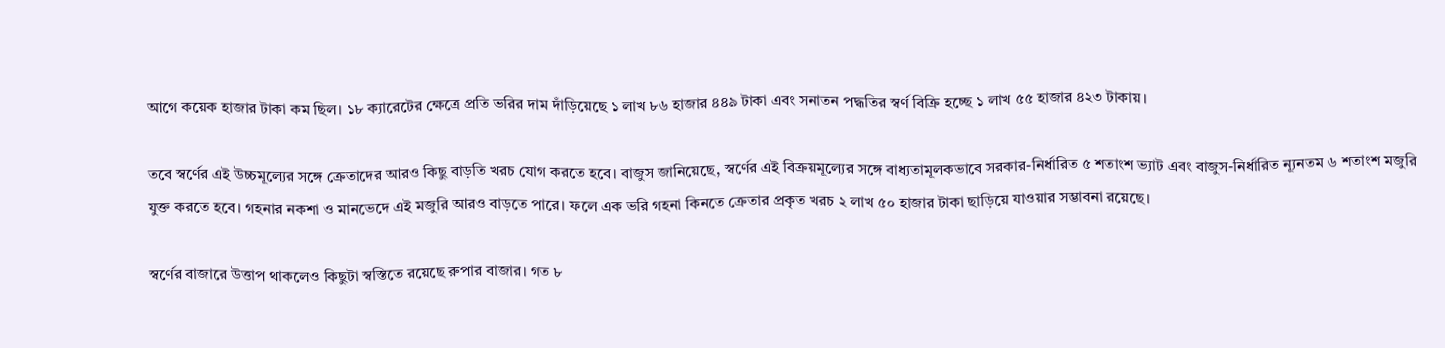আগে কয়েক হাজার টাকা কম ছিল। ১৮ ক্যারেটের ক্ষেত্রে প্রতি ভরির দাম দাঁড়িয়েছে ১ লাখ ৮৬ হাজার ৪৪৯ টাকা এবং সনাতন পদ্ধতির স্বর্ণ বিক্রি হচ্ছে ১ লাখ ৫৫ হাজার ৪২৩ টাকায়।

তবে স্বর্ণের এই উচ্চমূল্যের সঙ্গে ক্রেতাদের আরও কিছু বাড়তি খরচ যোগ করতে হবে। বাজুস জানিয়েছে, স্বর্ণের এই বিক্রয়মূল্যের সঙ্গে বাধ্যতামূলকভাবে সরকার-নির্ধারিত ৫ শতাংশ ভ্যাট এবং বাজুস-নির্ধারিত ন্যূনতম ৬ শতাংশ মজুরি যুক্ত করতে হবে। গহনার নকশা ও মানভেদে এই মজুরি আরও বাড়তে পারে। ফলে এক ভরি গহনা কিনতে ক্রেতার প্রকৃত খরচ ২ লাখ ৫০ হাজার টাকা ছাড়িয়ে যাওয়ার সম্ভাবনা রয়েছে।

স্বর্ণের বাজারে উত্তাপ থাকলেও কিছুটা স্বস্তিতে রয়েছে রুপার বাজার। গত ৮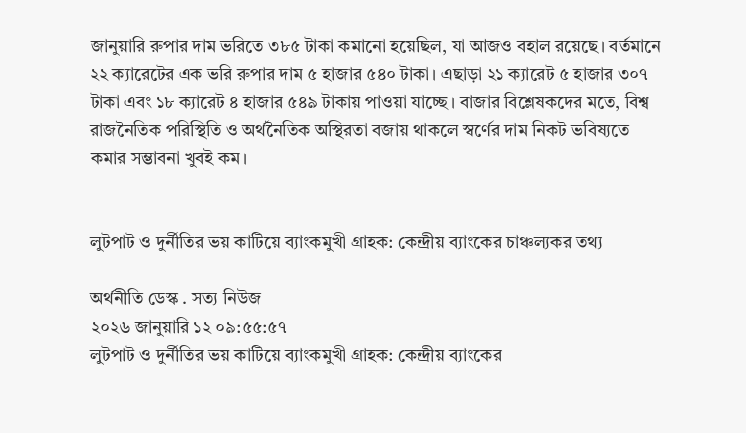জানুয়ারি রুপার দাম ভরিতে ৩৮৫ টাকা কমানো হয়েছিল, যা আজও বহাল রয়েছে। বর্তমানে ২২ ক্যারেটের এক ভরি রুপার দাম ৫ হাজার ৫৪০ টাকা। এছাড়া ২১ ক্যারেট ৫ হাজার ৩০৭ টাকা এবং ১৮ ক্যারেট ৪ হাজার ৫৪৯ টাকায় পাওয়া যাচ্ছে। বাজার বিশ্লেষকদের মতে, বিশ্ব রাজনৈতিক পরিস্থিতি ও অর্থনৈতিক অস্থিরতা বজায় থাকলে স্বর্ণের দাম নিকট ভবিষ্যতে কমার সম্ভাবনা খুবই কম।


লুটপাট ও দুর্নীতির ভয় কাটিয়ে ব্যাংকমুখী গ্রাহক: কেন্দ্রীয় ব্যাংকের চাঞ্চল্যকর তথ্য

অর্থনীতি ডেস্ক . সত্য নিউজ
২০২৬ জানুয়ারি ১২ ০৯:৫৫:৫৭
লুটপাট ও দুর্নীতির ভয় কাটিয়ে ব্যাংকমুখী গ্রাহক: কেন্দ্রীয় ব্যাংকের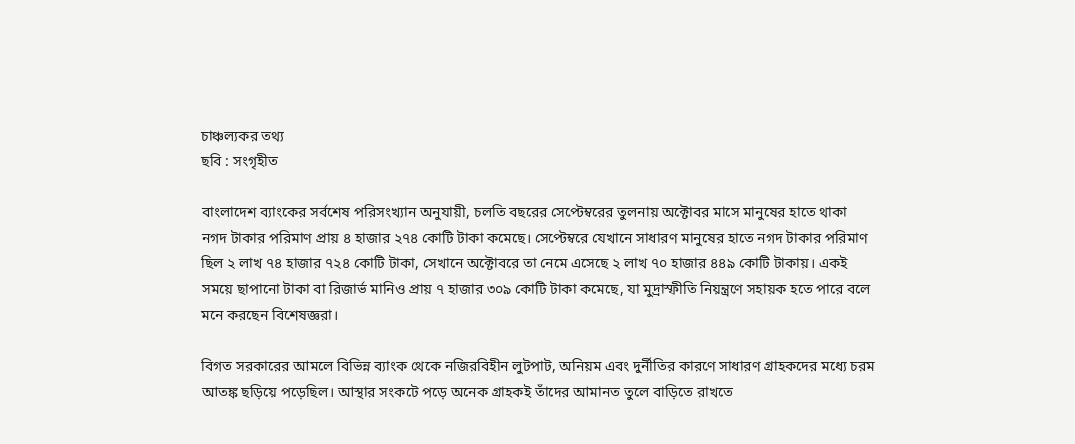চাঞ্চল্যকর তথ্য
ছবি : সংগৃহীত

বাংলাদেশ ব্যাংকের সর্বশেষ পরিসংখ্যান অনুযায়ী, চলতি বছরের সেপ্টেম্বরের তুলনায় অক্টোবর মাসে মানুষের হাতে থাকা নগদ টাকার পরিমাণ প্রায় ৪ হাজার ২৭৪ কোটি টাকা কমেছে। সেপ্টেম্বরে যেখানে সাধারণ মানুষের হাতে নগদ টাকার পরিমাণ ছিল ২ লাখ ৭৪ হাজার ৭২৪ কোটি টাকা, সেখানে অক্টোবরে তা নেমে এসেছে ২ লাখ ৭০ হাজার ৪৪৯ কোটি টাকায়। একই সময়ে ছাপানো টাকা বা রিজার্ভ মানিও প্রায় ৭ হাজার ৩০৯ কোটি টাকা কমেছে, যা মুদ্রাস্ফীতি নিয়ন্ত্রণে সহায়ক হতে পারে বলে মনে করছেন বিশেষজ্ঞরা।

বিগত সরকারের আমলে বিভিন্ন ব্যাংক থেকে নজিরবিহীন লুটপাট, অনিয়ম এবং দুর্নীতির কারণে সাধারণ গ্রাহকদের মধ্যে চরম আতঙ্ক ছড়িয়ে পড়েছিল। আস্থার সংকটে পড়ে অনেক গ্রাহকই তাঁদের আমানত তুলে বাড়িতে রাখতে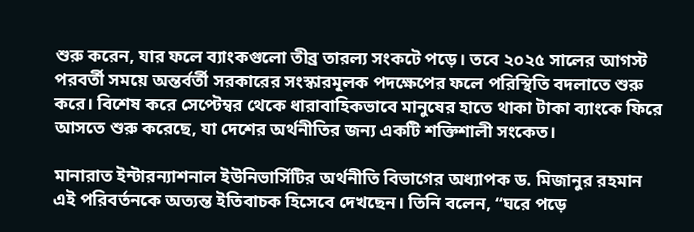শুরু করেন, যার ফলে ব্যাংকগুলো তীব্র তারল্য সংকটে পড়ে। তবে ২০২৫ সালের আগস্ট পরবর্তী সময়ে অন্তর্বর্তী সরকারের সংস্কারমূলক পদক্ষেপের ফলে পরিস্থিতি বদলাতে শুরু করে। বিশেষ করে সেপ্টেম্বর থেকে ধারাবাহিকভাবে মানুষের হাতে থাকা টাকা ব্যাংকে ফিরে আসতে শুরু করেছে, যা দেশের অর্থনীতির জন্য একটি শক্তিশালী সংকেত।

মানারাত ইন্টারন্যাশনাল ইউনিভার্সিটির অর্থনীতি বিভাগের অধ্যাপক ড. মিজানুর রহমান এই পরিবর্তনকে অত্যন্ত ইতিবাচক হিসেবে দেখছেন। তিনি বলেন, “ঘরে পড়ে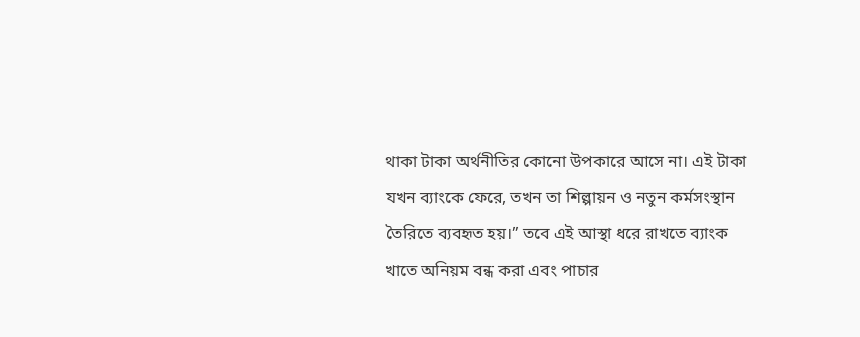থাকা টাকা অর্থনীতির কোনো উপকারে আসে না। এই টাকা যখন ব্যাংকে ফেরে, তখন তা শিল্পায়ন ও নতুন কর্মসংস্থান তৈরিতে ব্যবহৃত হয়।” তবে এই আস্থা ধরে রাখতে ব্যাংক খাতে অনিয়ম বন্ধ করা এবং পাচার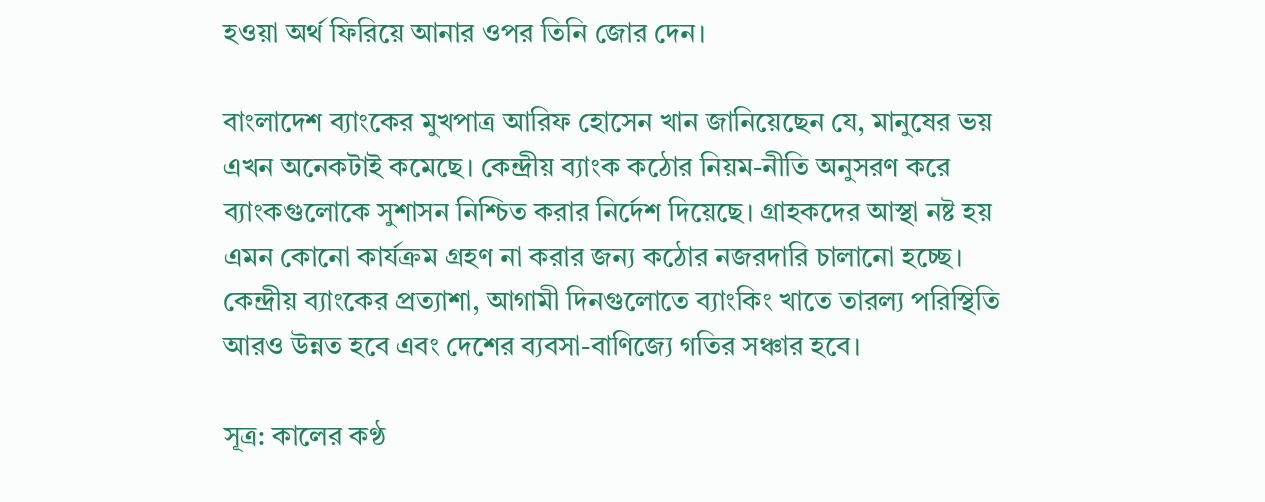হওয়া অর্থ ফিরিয়ে আনার ওপর তিনি জোর দেন।

বাংলাদেশ ব্যাংকের মুখপাত্র আরিফ হোসেন খান জানিয়েছেন যে, মানুষের ভয় এখন অনেকটাই কমেছে। কেন্দ্রীয় ব্যাংক কঠোর নিয়ম-নীতি অনুসরণ করে ব্যাংকগুলোকে সুশাসন নিশ্চিত করার নির্দেশ দিয়েছে। গ্রাহকদের আস্থা নষ্ট হয় এমন কোনো কার্যক্রম গ্রহণ না করার জন্য কঠোর নজরদারি চালানো হচ্ছে। কেন্দ্রীয় ব্যাংকের প্রত্যাশা, আগামী দিনগুলোতে ব্যাংকিং খাতে তারল্য পরিস্থিতি আরও উন্নত হবে এবং দেশের ব্যবসা-বাণিজ্যে গতির সঞ্চার হবে।

সূত্র: কালের কণ্ঠ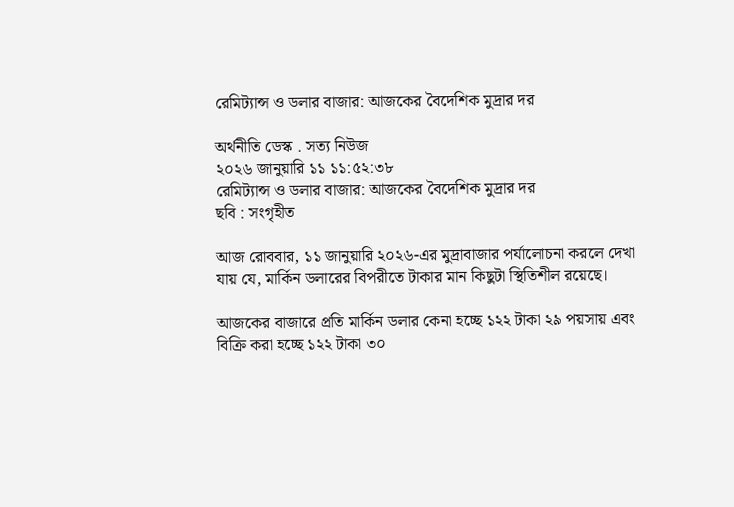রেমিট্যান্স ও ডলার বাজার: আজকের বৈদেশিক মুদ্রার দর

অর্থনীতি ডেস্ক . সত্য নিউজ
২০২৬ জানুয়ারি ১১ ১১:৫২:৩৮
রেমিট্যান্স ও ডলার বাজার: আজকের বৈদেশিক মুদ্রার দর
ছবি : সংগৃহীত

আজ রোববার, ১১ জানুয়ারি ২০২৬-এর মুদ্রাবাজার পর্যালোচনা করলে দেখা যায় যে, মার্কিন ডলারের বিপরীতে টাকার মান কিছুটা স্থিতিশীল রয়েছে।

আজকের বাজারে প্রতি মার্কিন ডলার কেনা হচ্ছে ১২২ টাকা ২৯ পয়সায় এবং বিক্রি করা হচ্ছে ১২২ টাকা ৩০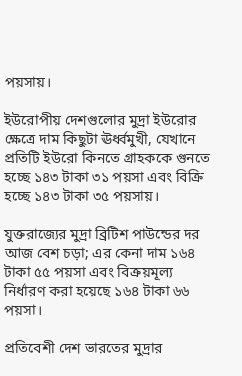পয়সায়।

ইউরোপীয় দেশগুলোর মুদ্রা ইউরোর ক্ষেত্রে দাম কিছুটা ঊর্ধ্বমুখী, যেখানে প্রতিটি ইউরো কিনতে গ্রাহককে গুনতে হচ্ছে ১৪৩ টাকা ৩১ পয়সা এবং বিক্রি হচ্ছে ১৪৩ টাকা ৩৫ পয়সায়।

যুক্তরাজ্যের মুদ্রা ব্রিটিশ পাউন্ডের দর আজ বেশ চড়া; এর কেনা দাম ১৬৪ টাকা ৫৫ পয়সা এবং বিক্রয়মূল্য নির্ধারণ করা হয়েছে ১৬৪ টাকা ৬৬ পয়সা।

প্রতিবেশী দেশ ভারতের মুদ্রার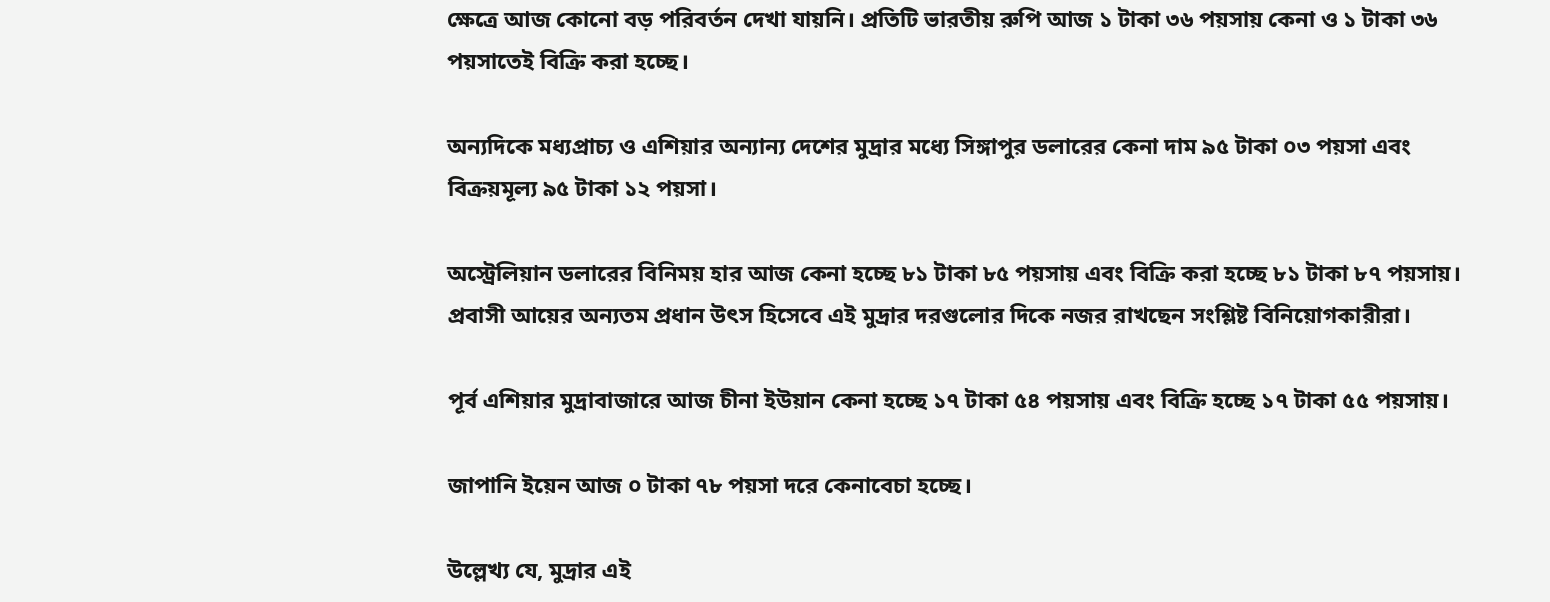ক্ষেত্রে আজ কোনো বড় পরিবর্তন দেখা যায়নি। প্রতিটি ভারতীয় রুপি আজ ১ টাকা ৩৬ পয়সায় কেনা ও ১ টাকা ৩৬ পয়সাতেই বিক্রি করা হচ্ছে।

অন্যদিকে মধ্যপ্রাচ্য ও এশিয়ার অন্যান্য দেশের মুদ্রার মধ্যে সিঙ্গাপুর ডলারের কেনা দাম ৯৫ টাকা ০৩ পয়সা এবং বিক্রয়মূল্য ৯৫ টাকা ১২ পয়সা।

অস্ট্রেলিয়ান ডলারের বিনিময় হার আজ কেনা হচ্ছে ৮১ টাকা ৮৫ পয়সায় এবং বিক্রি করা হচ্ছে ৮১ টাকা ৮৭ পয়সায়। প্রবাসী আয়ের অন্যতম প্রধান উৎস হিসেবে এই মুদ্রার দরগুলোর দিকে নজর রাখছেন সংশ্লিষ্ট বিনিয়োগকারীরা।

পূর্ব এশিয়ার মুদ্রাবাজারে আজ চীনা ইউয়ান কেনা হচ্ছে ১৭ টাকা ৫৪ পয়সায় এবং বিক্রি হচ্ছে ১৭ টাকা ৫৫ পয়সায়।

জাপানি ইয়েন আজ ০ টাকা ৭৮ পয়সা দরে কেনাবেচা হচ্ছে।

উল্লেখ্য যে, মুদ্রার এই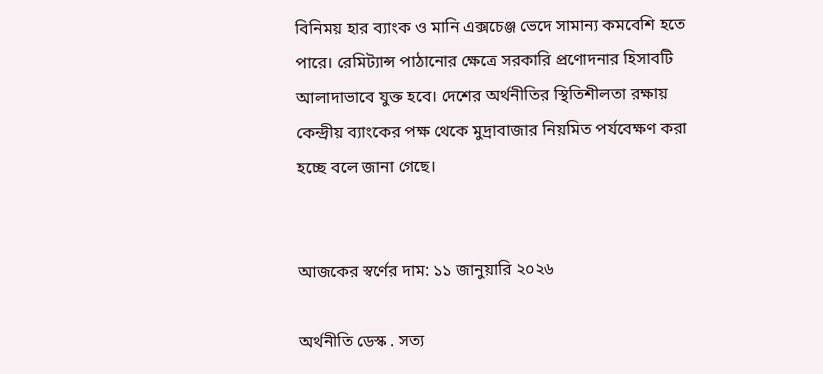বিনিময় হার ব্যাংক ও মানি এক্সচেঞ্জ ভেদে সামান্য কমবেশি হতে পারে। রেমিট্যান্স পাঠানোর ক্ষেত্রে সরকারি প্রণোদনার হিসাবটি আলাদাভাবে যুক্ত হবে। দেশের অর্থনীতির স্থিতিশীলতা রক্ষায় কেন্দ্রীয় ব্যাংকের পক্ষ থেকে মুদ্রাবাজার নিয়মিত পর্যবেক্ষণ করা হচ্ছে বলে জানা গেছে।


আজকের স্বর্ণের দাম: ১১ জানুয়ারি ২০২৬

অর্থনীতি ডেস্ক . সত্য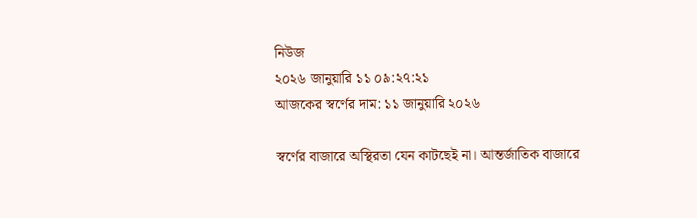নিউজ
২০২৬ জানুয়ারি ১১ ০৯:২৭:২১
আজকের স্বর্ণের দাম: ১১ জানুয়ারি ২০২৬

স্বর্ণের বাজারে অস্থিরতা যেন কাটছেই না। আন্তর্জাতিক বাজারে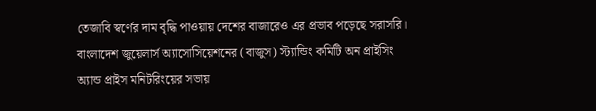তেজাবি স্বর্ণের দাম বৃদ্ধি পাওয়ায় দেশের বাজারেও এর প্রভাব পড়েছে সরাসরি। বাংলাদেশ জুয়েলার্স অ্যাসোসিয়েশনের (বাজুস) স্ট্যান্ডিং কমিটি অন প্রাইসিং অ্যান্ড প্রাইস মনিটরিংয়ের সভায়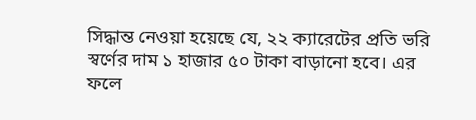সিদ্ধান্ত নেওয়া হয়েছে যে, ২২ ক্যারেটের প্রতি ভরি স্বর্ণের দাম ১ হাজার ৫০ টাকা বাড়ানো হবে। এর ফলে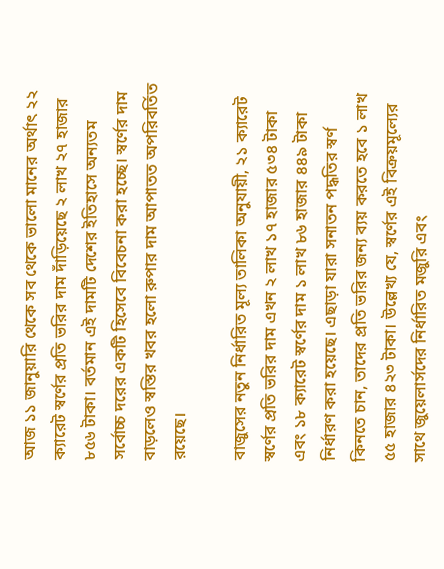আজ ১১ জানুয়ারি থেকে সব থেকে ভালো মানের অর্থাৎ ২২ ক্যারেট স্বর্ণের প্রতি ভরির দাম দাঁড়িয়েছে ২ লাখ ২৭ হাজার ৮৫৬ টাকা। বর্তমান এই দামটি দেশের ইতিহাসে অন্যতম সর্বোচ্চ দরের একটি হিসেবে বিবেচনা করা হচ্ছে। স্বর্ণের দাম বাড়লেও স্বস্তির খবর হলো রুপার দাম আপাতত অপরিবর্তিত রয়েছে।

বাজুসের নতুন নির্ধারিত মূল্য তালিকা অনুযায়ী, ২১ ক্যারেট স্বর্ণের প্রতি ভরির দাম এখন ২ লাখ ১৭ হাজার ৫৩৪ টাকা এবং ১৮ ক্যারেট স্বর্ণের দাম ১ লাখ ৮৬ হাজার ৪৪৯ টাকা নির্ধারণ করা হয়েছে। এছাড়া যারা সনাতন পদ্ধতির স্বর্ণ কিনতে চান, তাদের প্রতি ভরির জন্য ব্যয় করতে হবে ১ লাখ ৫৫ হাজার ৪২৩ টাকা। উল্লেখ্য যে, স্বর্ণের এই বিক্রয়মূল্যের সাথে জুয়েলার্সদের নির্ধারিত মজুরি এবং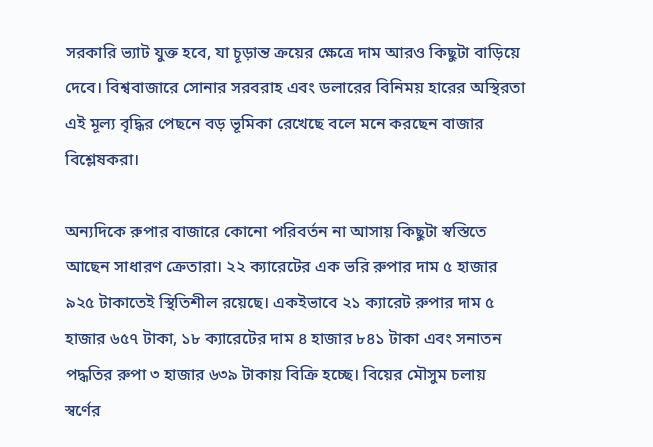সরকারি ভ্যাট যুক্ত হবে, যা চূড়ান্ত ক্রয়ের ক্ষেত্রে দাম আরও কিছুটা বাড়িয়ে দেবে। বিশ্ববাজারে সোনার সরবরাহ এবং ডলারের বিনিময় হারের অস্থিরতা এই মূল্য বৃদ্ধির পেছনে বড় ভূমিকা রেখেছে বলে মনে করছেন বাজার বিশ্লেষকরা।

অন্যদিকে রুপার বাজারে কোনো পরিবর্তন না আসায় কিছুটা স্বস্তিতে আছেন সাধারণ ক্রেতারা। ২২ ক্যারেটের এক ভরি রুপার দাম ৫ হাজার ৯২৫ টাকাতেই স্থিতিশীল রয়েছে। একইভাবে ২১ ক্যারেট রুপার দাম ৫ হাজার ৬৫৭ টাকা, ১৮ ক্যারেটের দাম ৪ হাজার ৮৪১ টাকা এবং সনাতন পদ্ধতির রুপা ৩ হাজার ৬৩৯ টাকায় বিক্রি হচ্ছে। বিয়ের মৌসুম চলায় স্বর্ণের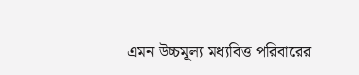এমন উচ্চমূল্য মধ্যবিত্ত পরিবারের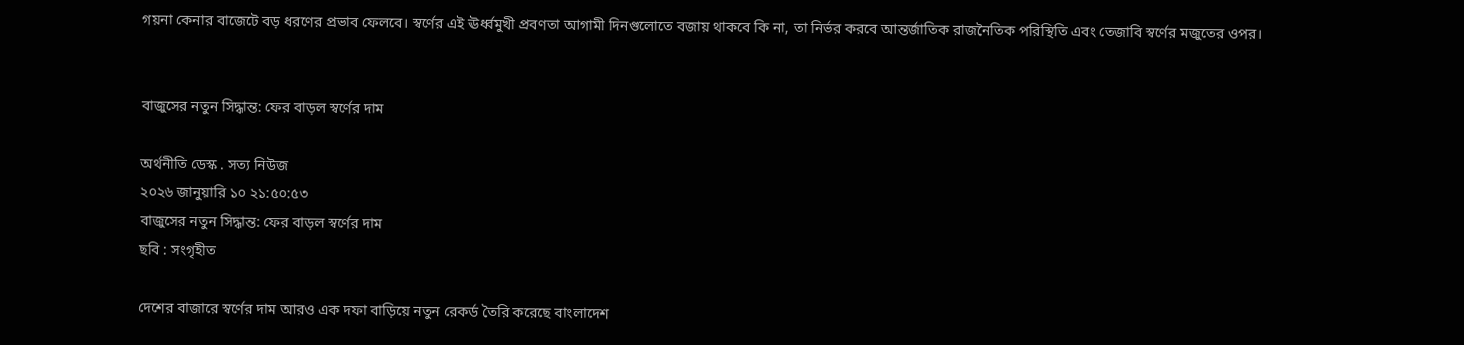গয়না কেনার বাজেটে বড় ধরণের প্রভাব ফেলবে। স্বর্ণের এই ঊর্ধ্বমুখী প্রবণতা আগামী দিনগুলোতে বজায় থাকবে কি না, তা নির্ভর করবে আন্তর্জাতিক রাজনৈতিক পরিস্থিতি এবং তেজাবি স্বর্ণের মজুতের ওপর।


বাজুসের নতুন সিদ্ধান্ত: ফের বাড়ল স্বর্ণের দাম

অর্থনীতি ডেস্ক . সত্য নিউজ
২০২৬ জানুয়ারি ১০ ২১:৫০:৫৩
বাজুসের নতুন সিদ্ধান্ত: ফের বাড়ল স্বর্ণের দাম
ছবি : সংগৃহীত

দেশের বাজারে স্বর্ণের দাম আরও এক দফা বাড়িয়ে নতুন রেকর্ড তৈরি করেছে বাংলাদেশ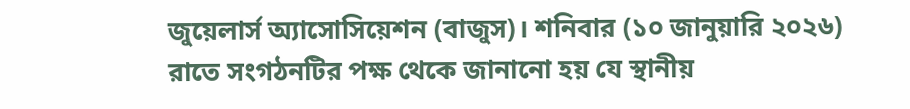জুয়েলার্স অ্যাসোসিয়েশন (বাজুস)। শনিবার (১০ জানুয়ারি ২০২৬) রাতে সংগঠনটির পক্ষ থেকে জানানো হয় যে স্থানীয়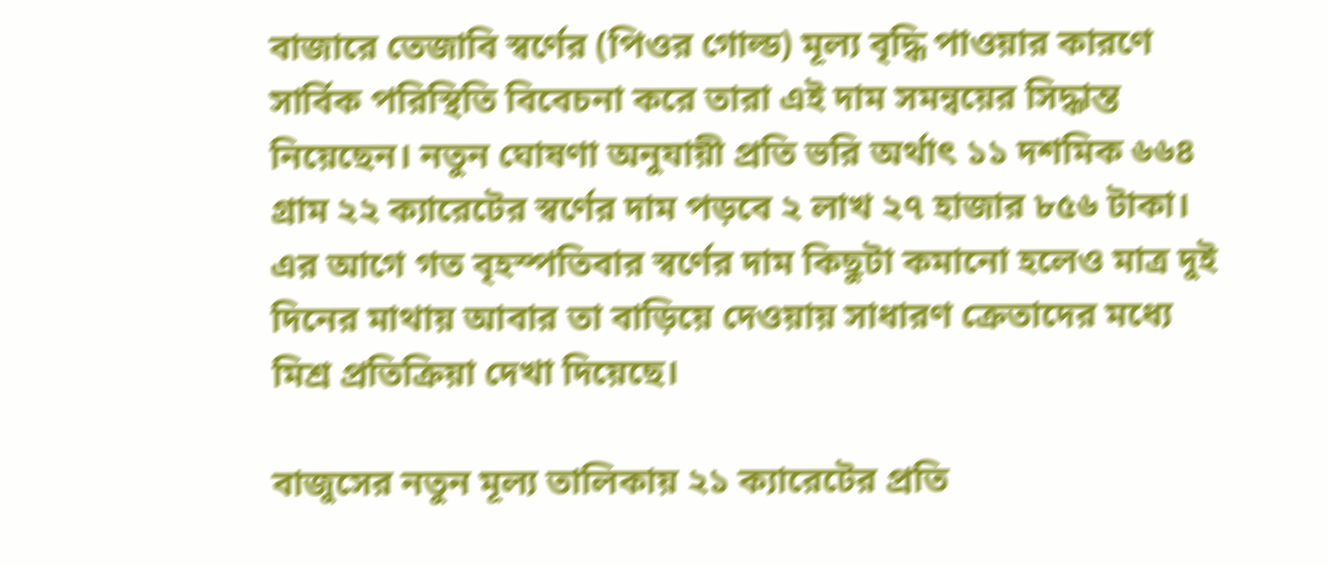বাজারে তেজাবি স্বর্ণের (পিওর গোল্ড) মূল্য বৃদ্ধি পাওয়ার কারণে সার্বিক পরিস্থিতি বিবেচনা করে তারা এই দাম সমন্বয়ের সিদ্ধান্ত নিয়েছেন। নতুন ঘোষণা অনুযায়ী প্রতি ভরি অর্থাৎ ১১ দশমিক ৬৬৪ গ্রাম ২২ ক্যারেটের স্বর্ণের দাম পড়বে ২ লাখ ২৭ হাজার ৮৫৬ টাকা। এর আগে গত বৃহস্পতিবার স্বর্ণের দাম কিছুটা কমানো হলেও মাত্র দুই দিনের মাথায় আবার তা বাড়িয়ে দেওয়ায় সাধারণ ক্রেতাদের মধ্যে মিশ্র প্রতিক্রিয়া দেখা দিয়েছে।

বাজুসের নতুন মূল্য তালিকায় ২১ ক্যারেটের প্রতি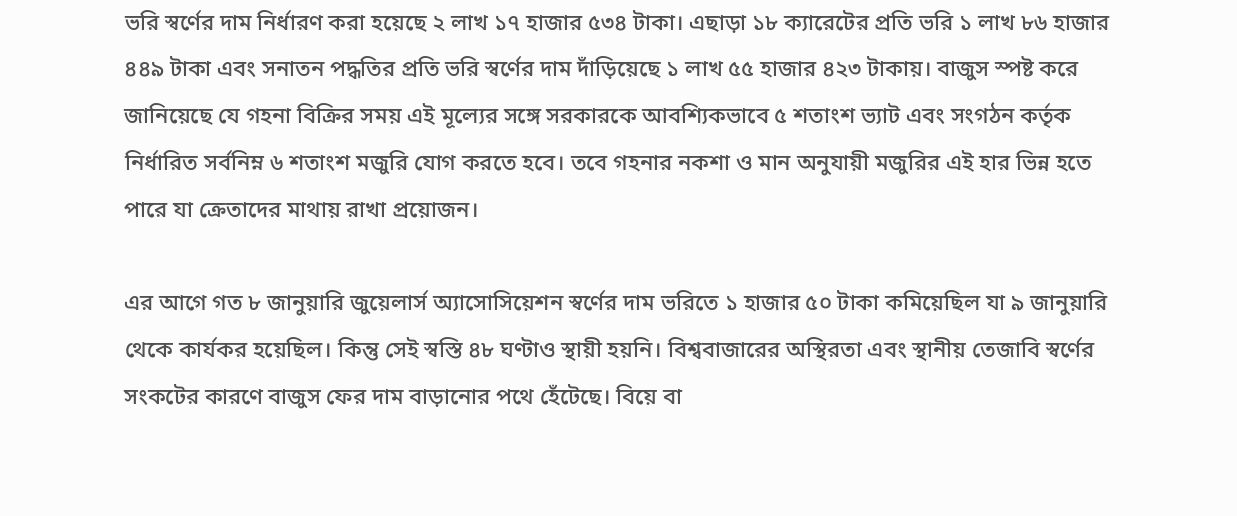ভরি স্বর্ণের দাম নির্ধারণ করা হয়েছে ২ লাখ ১৭ হাজার ৫৩৪ টাকা। এছাড়া ১৮ ক্যারেটের প্রতি ভরি ১ লাখ ৮৬ হাজার ৪৪৯ টাকা এবং সনাতন পদ্ধতির প্রতি ভরি স্বর্ণের দাম দাঁড়িয়েছে ১ লাখ ৫৫ হাজার ৪২৩ টাকায়। বাজুস স্পষ্ট করে জানিয়েছে যে গহনা বিক্রির সময় এই মূল্যের সঙ্গে সরকারকে আবশ্যিকভাবে ৫ শতাংশ ভ্যাট এবং সংগঠন কর্তৃক নির্ধারিত সর্বনিম্ন ৬ শতাংশ মজুরি যোগ করতে হবে। তবে গহনার নকশা ও মান অনুযায়ী মজুরির এই হার ভিন্ন হতে পারে যা ক্রেতাদের মাথায় রাখা প্রয়োজন।

এর আগে গত ৮ জানুয়ারি জুয়েলার্স অ্যাসোসিয়েশন স্বর্ণের দাম ভরিতে ১ হাজার ৫০ টাকা কমিয়েছিল যা ৯ জানুয়ারি থেকে কার্যকর হয়েছিল। কিন্তু সেই স্বস্তি ৪৮ ঘণ্টাও স্থায়ী হয়নি। বিশ্ববাজারের অস্থিরতা এবং স্থানীয় তেজাবি স্বর্ণের সংকটের কারণে বাজুস ফের দাম বাড়ানোর পথে হেঁটেছে। বিয়ে বা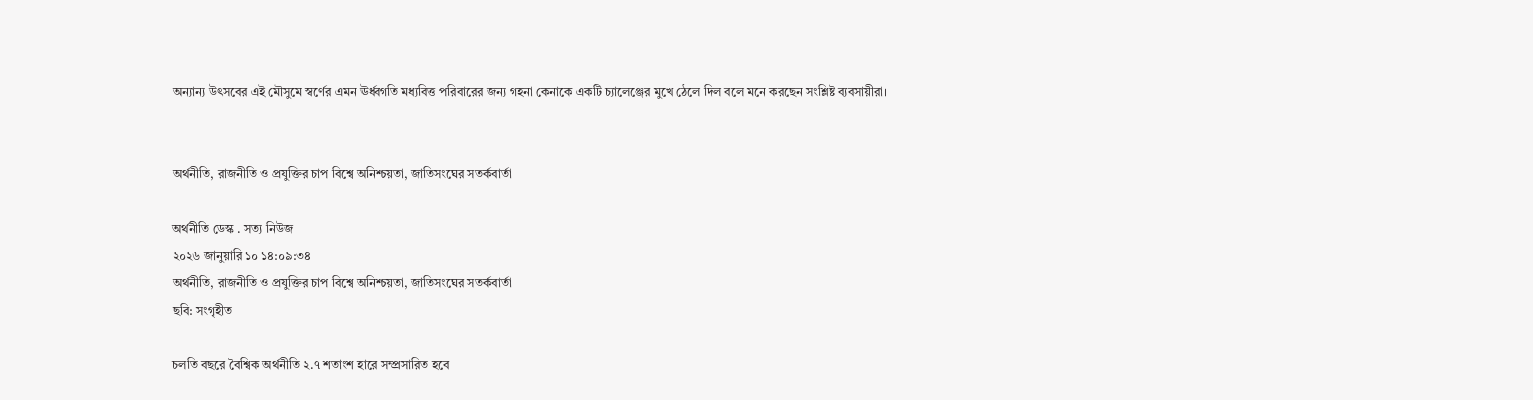অন্যান্য উৎসবের এই মৌসুমে স্বর্ণের এমন ঊর্ধ্বগতি মধ্যবিত্ত পরিবারের জন্য গহনা কেনাকে একটি চ্যালেঞ্জের মুখে ঠেলে দিল বলে মনে করছেন সংশ্লিষ্ট ব্যবসায়ীরা।


অর্থনীতি, রাজনীতি ও প্রযুক্তির চাপ বিশ্বে অনিশ্চয়তা, জাতিসংঘের সতর্কবার্তা

অর্থনীতি ডেস্ক . সত্য নিউজ
২০২৬ জানুয়ারি ১০ ১৪:০৯:৩৪
অর্থনীতি, রাজনীতি ও প্রযুক্তির চাপ বিশ্বে অনিশ্চয়তা, জাতিসংঘের সতর্কবার্তা
ছবি: সংগৃহীত

চলতি বছরে বৈশ্বিক অর্থনীতি ২.৭ শতাংশ হারে সম্প্রসারিত হবে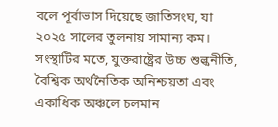বলে পূর্বাভাস দিয়েছে জাতিসংঘ, যা ২০২৫ সালের তুলনায় সামান্য কম। সংস্থাটির মতে, যুক্তরাষ্ট্রের উচ্চ শুল্কনীতি, বৈশ্বিক অর্থনৈতিক অনিশ্চয়তা এবং একাধিক অঞ্চলে চলমান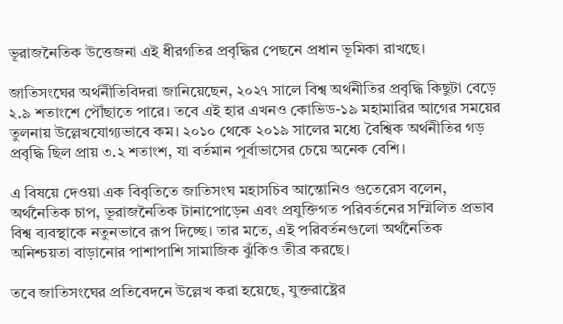ভূরাজনৈতিক উত্তেজনা এই ধীরগতির প্রবৃদ্ধির পেছনে প্রধান ভূমিকা রাখছে।

জাতিসংঘের অর্থনীতিবিদরা জানিয়েছেন, ২০২৭ সালে বিশ্ব অর্থনীতির প্রবৃদ্ধি কিছুটা বেড়ে ২.৯ শতাংশে পৌঁছাতে পারে। তবে এই হার এখনও কোভিড-১৯ মহামারির আগের সময়ের তুলনায় উল্লেখযোগ্যভাবে কম। ২০১০ থেকে ২০১৯ সালের মধ্যে বৈশ্বিক অর্থনীতির গড় প্রবৃদ্ধি ছিল প্রায় ৩.২ শতাংশ, যা বর্তমান পূর্বাভাসের চেয়ে অনেক বেশি।

এ বিষয়ে দেওয়া এক বিবৃতিতে জাতিসংঘ মহাসচিব আন্তোনিও গুতেরেস বলেন, অর্থনৈতিক চাপ, ভূরাজনৈতিক টানাপোড়েন এবং প্রযুক্তিগত পরিবর্তনের সম্মিলিত প্রভাব বিশ্ব ব্যবস্থাকে নতুনভাবে রূপ দিচ্ছে। তার মতে, এই পরিবর্তনগুলো অর্থনৈতিক অনিশ্চয়তা বাড়ানোর পাশাপাশি সামাজিক ঝুঁকিও তীব্র করছে।

তবে জাতিসংঘের প্রতিবেদনে উল্লেখ করা হয়েছে, যুক্তরাষ্ট্রের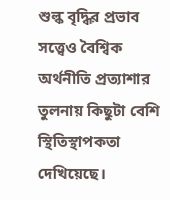শুল্ক বৃদ্ধির প্রভাব সত্ত্বেও বৈশ্বিক অর্থনীতি প্রত্যাশার তুলনায় কিছুটা বেশি স্থিতিস্থাপকতা দেখিয়েছে।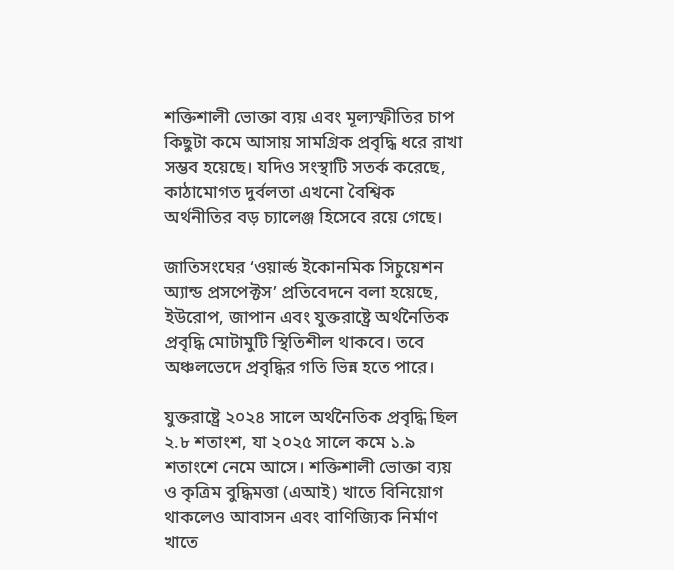শক্তিশালী ভোক্তা ব্যয় এবং মূল্যস্ফীতির চাপ কিছুটা কমে আসায় সামগ্রিক প্রবৃদ্ধি ধরে রাখা সম্ভব হয়েছে। যদিও সংস্থাটি সতর্ক করেছে, কাঠামোগত দুর্বলতা এখনো বৈশ্বিক অর্থনীতির বড় চ্যালেঞ্জ হিসেবে রয়ে গেছে।

জাতিসংঘের ‘ওয়ার্ল্ড ইকোনমিক সিচুয়েশন অ্যান্ড প্রসপেক্টস’ প্রতিবেদনে বলা হয়েছে, ইউরোপ, জাপান এবং যুক্তরাষ্ট্রে অর্থনৈতিক প্রবৃদ্ধি মোটামুটি স্থিতিশীল থাকবে। তবে অঞ্চলভেদে প্রবৃদ্ধির গতি ভিন্ন হতে পারে।

যুক্তরাষ্ট্রে ২০২৪ সালে অর্থনৈতিক প্রবৃদ্ধি ছিল ২.৮ শতাংশ, যা ২০২৫ সালে কমে ১.৯ শতাংশে নেমে আসে। শক্তিশালী ভোক্তা ব্যয় ও কৃত্রিম বুদ্ধিমত্তা (এআই) খাতে বিনিয়োগ থাকলেও আবাসন এবং বাণিজ্যিক নির্মাণ খাতে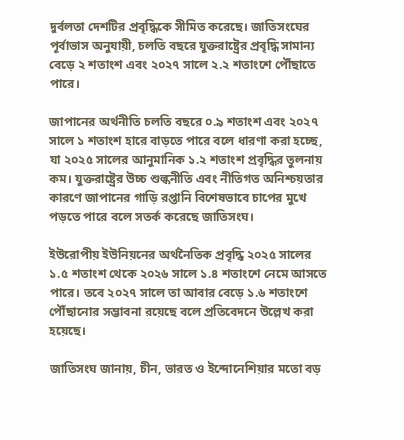দুর্বলতা দেশটির প্রবৃদ্ধিকে সীমিত করেছে। জাতিসংঘের পূর্বাভাস অনুযায়ী, চলতি বছরে যুক্তরাষ্ট্রের প্রবৃদ্ধি সামান্য বেড়ে ২ শতাংশ এবং ২০২৭ সালে ২.২ শতাংশে পৌঁছাতে পারে।

জাপানের অর্থনীতি চলতি বছরে ০.৯ শতাংশ এবং ২০২৭ সালে ১ শতাংশ হারে বাড়তে পারে বলে ধারণা করা হচ্ছে, যা ২০২৫ সালের আনুমানিক ১.২ শতাংশ প্রবৃদ্ধির তুলনায় কম। যুক্তরাষ্ট্রের উচ্চ শুল্কনীতি এবং নীতিগত অনিশ্চয়তার কারণে জাপানের গাড়ি রপ্তানি বিশেষভাবে চাপের মুখে পড়তে পারে বলে সতর্ক করেছে জাতিসংঘ।

ইউরোপীয় ইউনিয়নের অর্থনৈতিক প্রবৃদ্ধি ২০২৫ সালের ১.৫ শতাংশ থেকে ২০২৬ সালে ১.৪ শতাংশে নেমে আসতে পারে। তবে ২০২৭ সালে তা আবার বেড়ে ১.৬ শতাংশে পৌঁছানোর সম্ভাবনা রয়েছে বলে প্রতিবেদনে উল্লেখ করা হয়েছে।

জাতিসংঘ জানায়, চীন, ভারত ও ইন্দোনেশিয়ার মতো বড়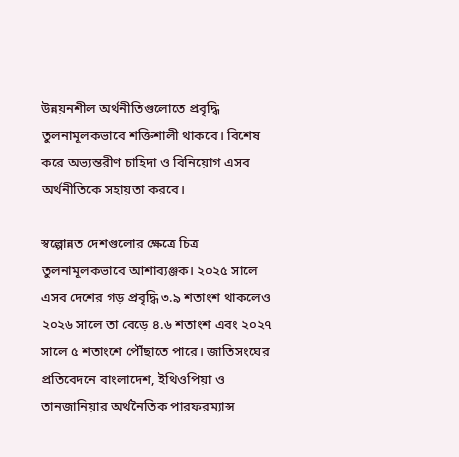উন্নয়নশীল অর্থনীতিগুলোতে প্রবৃদ্ধি তুলনামূলকভাবে শক্তিশালী থাকবে। বিশেষ করে অভ্যন্তরীণ চাহিদা ও বিনিয়োগ এসব অর্থনীতিকে সহায়তা করবে।

স্বল্পোন্নত দেশগুলোর ক্ষেত্রে চিত্র তুলনামূলকভাবে আশাব্যঞ্জক। ২০২৫ সালে এসব দেশের গড় প্রবৃদ্ধি ৩.৯ শতাংশ থাকলেও ২০২৬ সালে তা বেড়ে ৪.৬ শতাংশ এবং ২০২৭ সালে ৫ শতাংশে পৌঁছাতে পারে। জাতিসংঘের প্রতিবেদনে বাংলাদেশ, ইথিওপিয়া ও তানজানিয়ার অর্থনৈতিক পারফরম্যান্স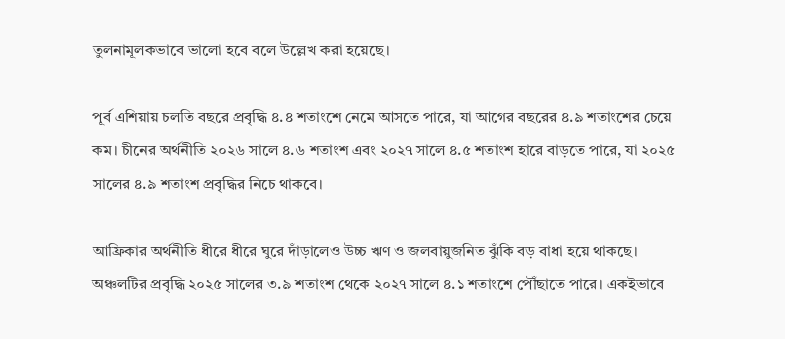তুলনামূলকভাবে ভালো হবে বলে উল্লেখ করা হয়েছে।

পূর্ব এশিয়ায় চলতি বছরে প্রবৃদ্ধি ৪.৪ শতাংশে নেমে আসতে পারে, যা আগের বছরের ৪.৯ শতাংশের চেয়ে কম। চীনের অর্থনীতি ২০২৬ সালে ৪.৬ শতাংশ এবং ২০২৭ সালে ৪.৫ শতাংশ হারে বাড়তে পারে, যা ২০২৫ সালের ৪.৯ শতাংশ প্রবৃদ্ধির নিচে থাকবে।

আফ্রিকার অর্থনীতি ধীরে ধীরে ঘুরে দাঁড়ালেও উচ্চ ঋণ ও জলবায়ুজনিত ঝুঁকি বড় বাধা হয়ে থাকছে। অঞ্চলটির প্রবৃদ্ধি ২০২৫ সালের ৩.৯ শতাংশ থেকে ২০২৭ সালে ৪.১ শতাংশে পৌঁছাতে পারে। একইভাবে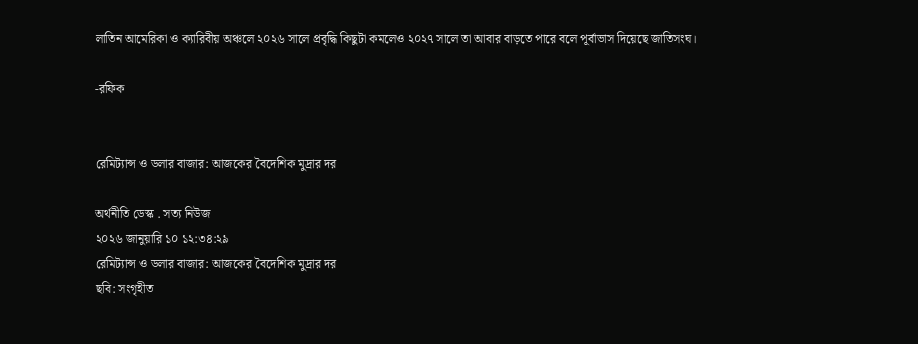লাতিন আমেরিকা ও ক্যারিবীয় অঞ্চলে ২০২৬ সালে প্রবৃদ্ধি কিছুটা কমলেও ২০২৭ সালে তা আবার বাড়তে পারে বলে পূর্বাভাস দিয়েছে জাতিসংঘ।

-রফিক


রেমিট্যান্স ও ডলার বাজার: আজকের বৈদেশিক মুদ্রার দর

অর্থনীতি ডেস্ক . সত্য নিউজ
২০২৬ জানুয়ারি ১০ ১২:৩৪:২৯
রেমিট্যান্স ও ডলার বাজার: আজকের বৈদেশিক মুদ্রার দর
ছবি: সংগৃহীত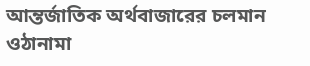আন্তর্জাতিক অর্থবাজারের চলমান ওঠানামা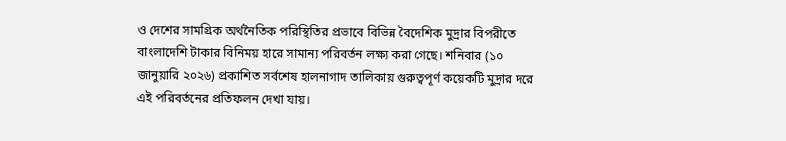ও দেশের সামগ্রিক অর্থনৈতিক পরিস্থিতির প্রভাবে বিভিন্ন বৈদেশিক মুদ্রার বিপরীতে বাংলাদেশি টাকার বিনিময় হারে সামান্য পরিবর্তন লক্ষ্য করা গেছে। শনিবার (১০ জানুয়ারি ২০২৬) প্রকাশিত সর্বশেষ হালনাগাদ তালিকায় গুরুত্বপূর্ণ কয়েকটি মুদ্রার দরে এই পরিবর্তনের প্রতিফলন দেখা যায়।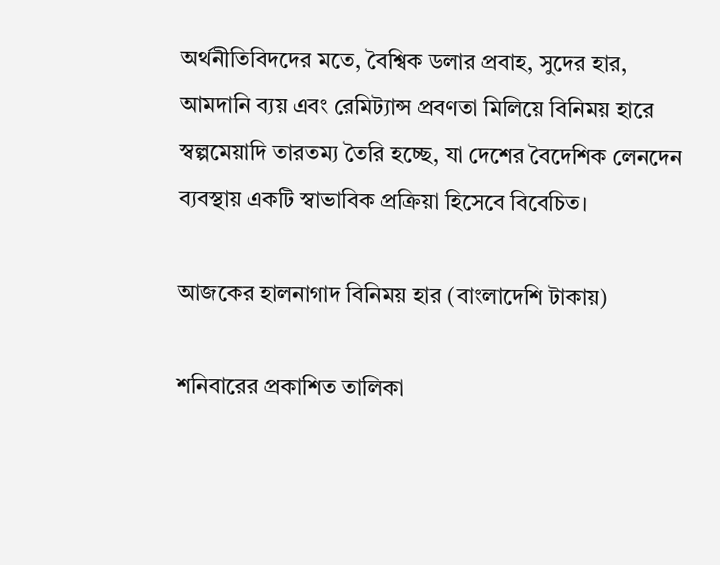অর্থনীতিবিদদের মতে, বৈশ্বিক ডলার প্রবাহ, সুদের হার, আমদানি ব্যয় এবং রেমিট্যান্স প্রবণতা মিলিয়ে বিনিময় হারে স্বল্পমেয়াদি তারতম্য তৈরি হচ্ছে, যা দেশের বৈদেশিক লেনদেন ব্যবস্থায় একটি স্বাভাবিক প্রক্রিয়া হিসেবে বিবেচিত।

আজকের হালনাগাদ বিনিময় হার (বাংলাদেশি টাকায়)

শনিবারের প্রকাশিত তালিকা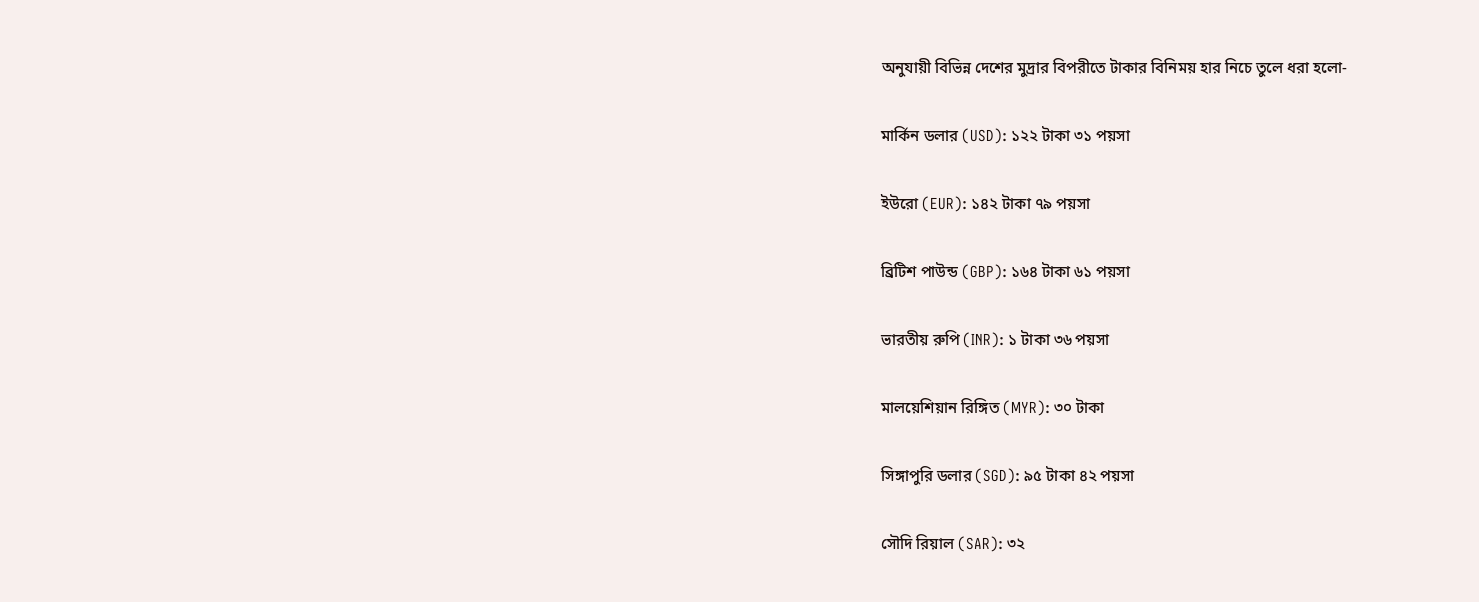অনুযায়ী বিভিন্ন দেশের মুদ্রার বিপরীতে টাকার বিনিময় হার নিচে তুলে ধরা হলো-

মার্কিন ডলার (USD): ১২২ টাকা ৩১ পয়সা

ইউরো (EUR): ১৪২ টাকা ৭৯ পয়সা

ব্রিটিশ পাউন্ড (GBP): ১৬৪ টাকা ৬১ পয়সা

ভারতীয় রুপি (INR): ১ টাকা ৩৬ পয়সা

মালয়েশিয়ান রিঙ্গিত (MYR): ৩০ টাকা

সিঙ্গাপুরি ডলার (SGD): ৯৫ টাকা ৪২ পয়সা

সৌদি রিয়াল (SAR): ৩২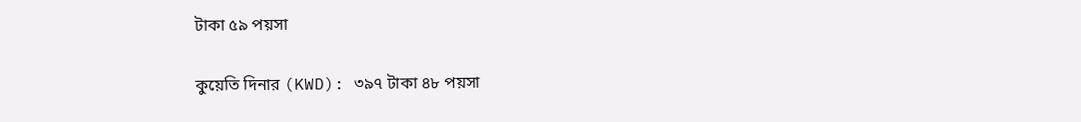টাকা ৫৯ পয়সা

কুয়েতি দিনার (KWD): ৩৯৭ টাকা ৪৮ পয়সা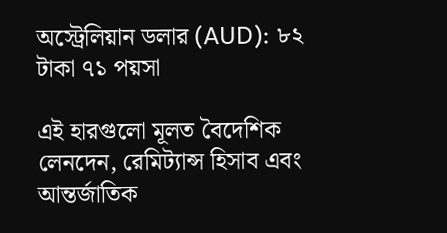অস্ট্রেলিয়ান ডলার (AUD): ৮২ টাকা ৭১ পয়সা

এই হারগুলো মূলত বৈদেশিক লেনদেন, রেমিট্যান্স হিসাব এবং আন্তর্জাতিক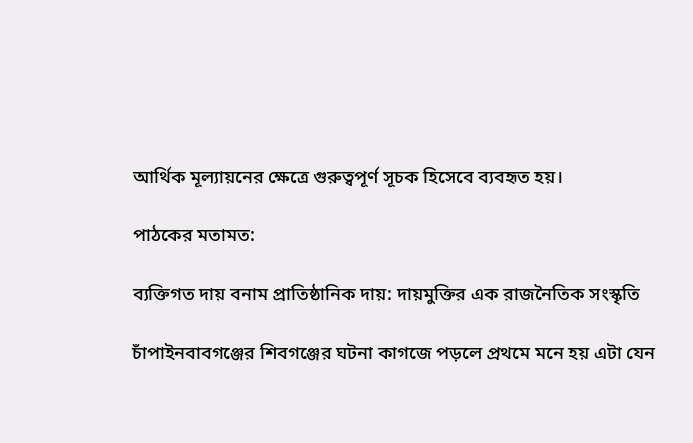আর্থিক মূল্যায়নের ক্ষেত্রে গুরুত্বপূর্ণ সূচক হিসেবে ব্যবহৃত হয়।

পাঠকের মতামত:

ব্যক্তিগত দায় বনাম প্রাতিষ্ঠানিক দায়: দায়মুক্তির এক রাজনৈতিক সংস্কৃতি

চাঁপাইনবাবগঞ্জের শিবগঞ্জের ঘটনা কাগজে পড়লে প্রথমে মনে হয় এটা যেন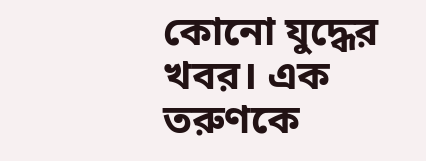কোনো যুদ্ধের খবর। এক তরুণকে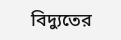বিদ্যুতের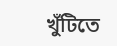খুঁটিতে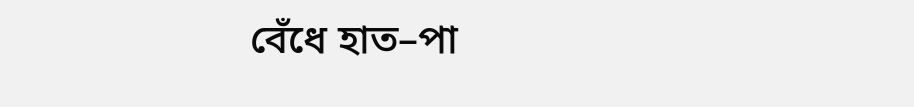বেঁধে হাত–পা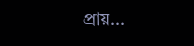প্রায়...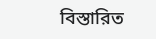বিস্তারিত